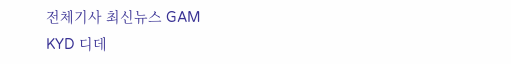전체기사 최신뉴스 GAM
KYD 디데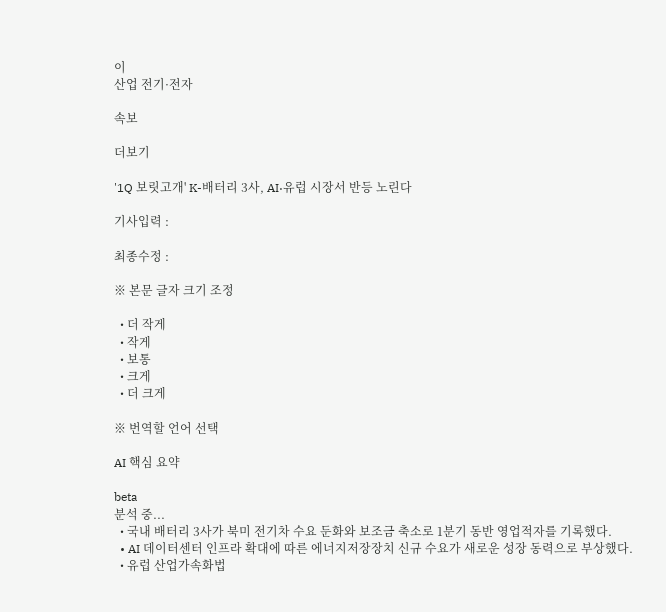이
산업 전기·전자

속보

더보기

'1Q 보릿고개' K-배터리 3사, AI·유럽 시장서 반등 노린다

기사입력 :

최종수정 :

※ 본문 글자 크기 조정

  • 더 작게
  • 작게
  • 보통
  • 크게
  • 더 크게

※ 번역할 언어 선택

AI 핵심 요약

beta
분석 중...
  • 국내 배터리 3사가 북미 전기차 수요 둔화와 보조금 축소로 1분기 동반 영업적자를 기록했다.
  • AI 데이터센터 인프라 확대에 따른 에너지저장장치 신규 수요가 새로운 성장 동력으로 부상했다.
  • 유럽 산업가속화법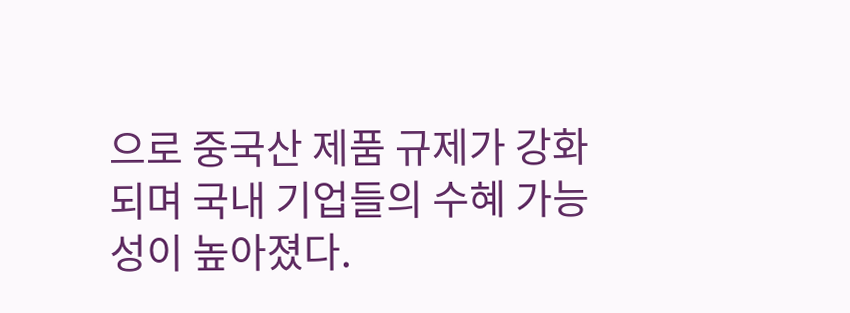으로 중국산 제품 규제가 강화되며 국내 기업들의 수혜 가능성이 높아졌다.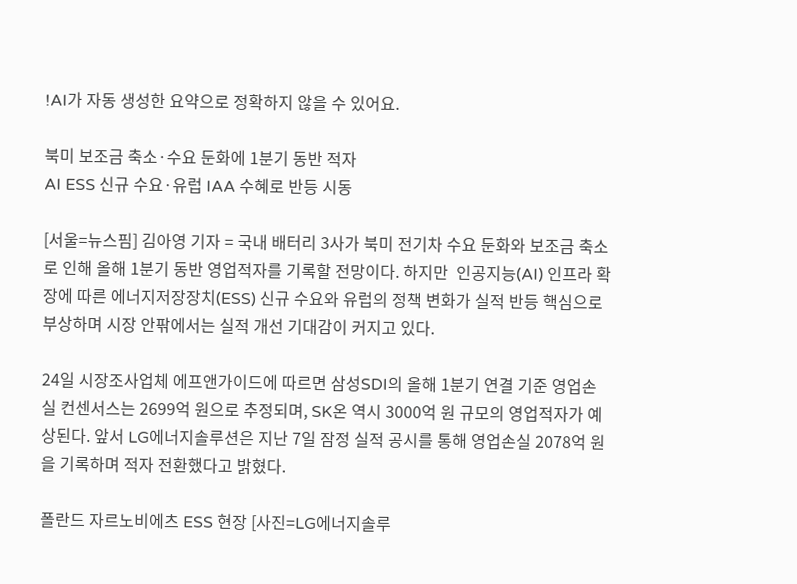!AI가 자동 생성한 요약으로 정확하지 않을 수 있어요.

북미 보조금 축소·수요 둔화에 1분기 동반 적자
AI ESS 신규 수요·유럽 IAA 수혜로 반등 시동

[서울=뉴스핌] 김아영 기자 = 국내 배터리 3사가 북미 전기차 수요 둔화와 보조금 축소로 인해 올해 1분기 동반 영업적자를 기록할 전망이다. 하지만  인공지능(AI) 인프라 확장에 따른 에너지저장장치(ESS) 신규 수요와 유럽의 정책 변화가 실적 반등 핵심으로 부상하며 시장 안팎에서는 실적 개선 기대감이 커지고 있다.

24일 시장조사업체 에프앤가이드에 따르면 삼성SDI의 올해 1분기 연결 기준 영업손실 컨센서스는 2699억 원으로 추정되며, SK온 역시 3000억 원 규모의 영업적자가 예상된다. 앞서 LG에너지솔루션은 지난 7일 잠정 실적 공시를 통해 영업손실 2078억 원을 기록하며 적자 전환했다고 밝혔다.

폴란드 자르노비에츠 ESS 현장 [사진=LG에너지솔루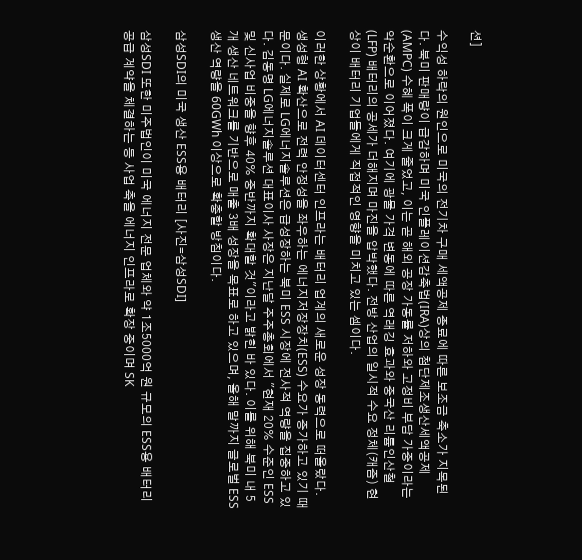션]

수익성 하락의 원인으로 미국의 전기차 구매 세액공제 종료에 따른 보조금 축소가 지목된다. 북미 판매량이 급감하며 미국 인플레이션감축법(IRA)상의 첨단제조생산세액공제(AMPC) 수혜 폭이 크게 줄었고, 이는 곧 해외 공장 가동률 저하와 고정비 부담 가중이라는 악순환으로 이어졌다. 여기에 광물 가격 변동에 따른 역래깅 효과와 중국산 리튬인산철(LFP) 배터리의 공세가 더해지며 마진을 압박했다. 전방 산업의 일시적 수요 정체(캐즘) 현상이 배터리 기업들에게 직접적인 영향을 미치고 있는 셈이다.

이러한 상황에서 AI 데이터센터 인프라는 배터리 업계의 새로운 성장 동력으로 떠올랐다. 생성형 AI 확산으로 전력 안정성을 좌우하는 에너지저장장치(ESS) 수요가 증가하고 있기 때문이다. 실제로 LG에너지솔루션은 급성장하는 북미 ESS 시장에 전사적 역량을 집중하고 있다. 김동명 LG에너지솔루션 대표이사 사장은 지난달 주주총회에서 "현재 20% 수준인 ESS 및 신사업 비중을 향후 40% 중반까지 확대할 것"이라고 밝힌 바 있다. 이를 위해 북미 내 5개 생산 네트워크를 기반으로 매출 3배 성장을 목표로 하고 있으며, 올해 말까지 글로벌 ESS 생산 역량을 60GWh 이상으로 확충할 방침이다.

삼성SDI의 미국 생산 ESS용 배터리 [사진=삼성SDI]

삼성SDI 또한 미주법인이 미국 에너지 전문 업체와 약 1조5000억 원 규모의 ESS용 배터리 공급 계약을 체결하는 등 사업 축을 에너지 인프라로 확장 중이며 SK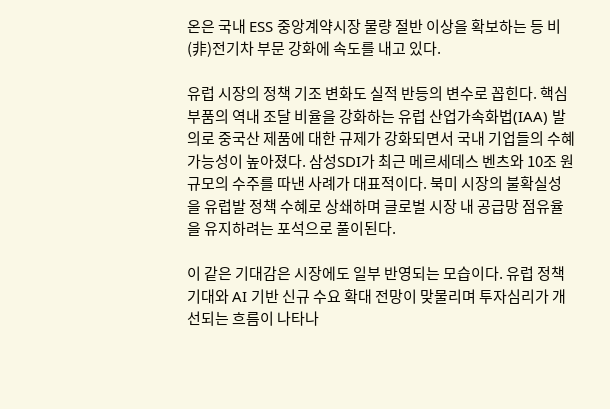온은 국내 ESS 중앙계약시장 물량 절반 이상을 확보하는 등 비(非)전기차 부문 강화에 속도를 내고 있다.

유럽 시장의 정책 기조 변화도 실적 반등의 변수로 꼽힌다. 핵심 부품의 역내 조달 비율을 강화하는 유럽 산업가속화법(IAA) 발의로 중국산 제품에 대한 규제가 강화되면서 국내 기업들의 수혜 가능성이 높아졌다. 삼성SDI가 최근 메르세데스 벤츠와 10조 원 규모의 수주를 따낸 사례가 대표적이다. 북미 시장의 불확실성을 유럽발 정책 수혜로 상쇄하며 글로벌 시장 내 공급망 점유율을 유지하려는 포석으로 풀이된다.

이 같은 기대감은 시장에도 일부 반영되는 모습이다. 유럽 정책 기대와 AI 기반 신규 수요 확대 전망이 맞물리며 투자심리가 개선되는 흐름이 나타나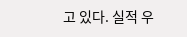고 있다. 실적 우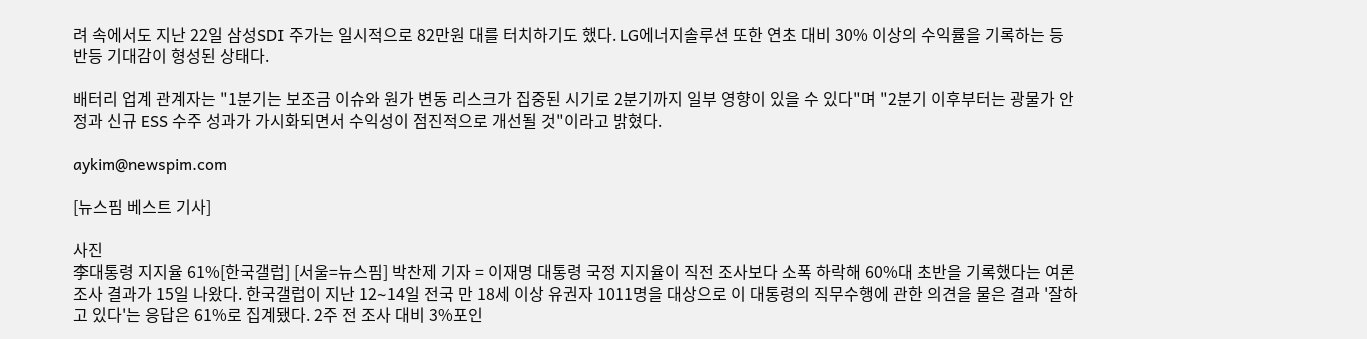려 속에서도 지난 22일 삼성SDI 주가는 일시적으로 82만원 대를 터치하기도 했다. LG에너지솔루션 또한 연초 대비 30% 이상의 수익률을 기록하는 등 반등 기대감이 형성된 상태다.

배터리 업계 관계자는 "1분기는 보조금 이슈와 원가 변동 리스크가 집중된 시기로 2분기까지 일부 영향이 있을 수 있다"며 "2분기 이후부터는 광물가 안정과 신규 ESS 수주 성과가 가시화되면서 수익성이 점진적으로 개선될 것"이라고 밝혔다.

aykim@newspim.com

[뉴스핌 베스트 기사]

사진
李대통령 지지율 61%[한국갤럽] [서울=뉴스핌] 박찬제 기자 = 이재명 대통령 국정 지지율이 직전 조사보다 소폭 하락해 60%대 초반을 기록했다는 여론조사 결과가 15일 나왔다. 한국갤럽이 지난 12∼14일 전국 만 18세 이상 유권자 1011명을 대상으로 이 대통령의 직무수행에 관한 의견을 물은 결과 '잘하고 있다'는 응답은 61%로 집계됐다. 2주 전 조사 대비 3%포인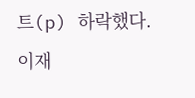트(p) 하락했다. 이재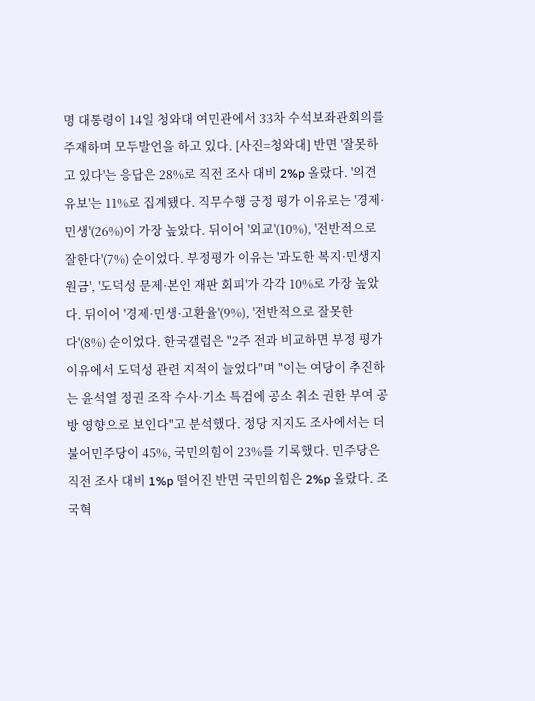명 대통령이 14일 청와대 여민관에서 33차 수석보좌관회의를 주재하며 모두발언을 하고 있다. [사진=청와대] 반면 '잘못하고 있다'는 응답은 28%로 직전 조사 대비 2%p 올랐다. '의견 유보'는 11%로 집계됐다. 직무수행 긍정 평가 이유로는 '경제·민생'(26%)이 가장 높았다. 뒤이어 '외교'(10%), '전반적으로 잘한다'(7%) 순이었다. 부정평가 이유는 '과도한 복지·민생지원금', '도덕성 문제·본인 재판 회피'가 각각 10%로 가장 높았다. 뒤이어 '경제·민생·고환율'(9%), '전반적으로 잘못한다'(8%) 순이었다. 한국갤럽은 "2주 전과 비교하면 부정 평가 이유에서 도덕성 관련 지적이 늘었다"며 "이는 여당이 추진하는 윤석열 정권 조작 수사·기소 특검에 공소 취소 권한 부여 공방 영향으로 보인다"고 분석했다. 정당 지지도 조사에서는 더불어민주당이 45%, 국민의힘이 23%를 기록했다. 민주당은 직전 조사 대비 1%p 떨어진 반면 국민의힘은 2%p 올랐다. 조국혁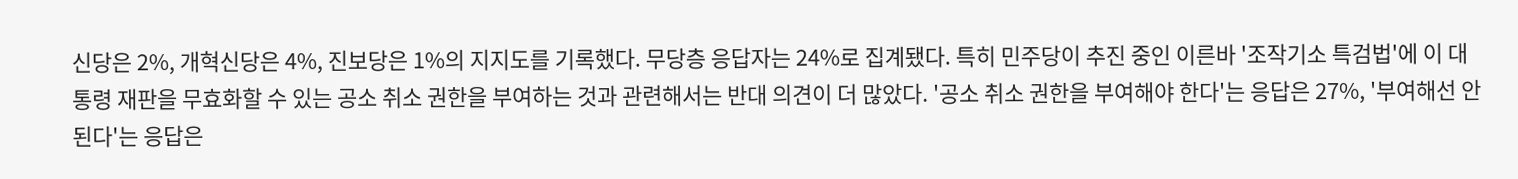신당은 2%, 개혁신당은 4%, 진보당은 1%의 지지도를 기록했다. 무당층 응답자는 24%로 집계됐다. 특히 민주당이 추진 중인 이른바 '조작기소 특검법'에 이 대통령 재판을 무효화할 수 있는 공소 취소 권한을 부여하는 것과 관련해서는 반대 의견이 더 많았다. '공소 취소 권한을 부여해야 한다'는 응답은 27%, '부여해선 안 된다'는 응답은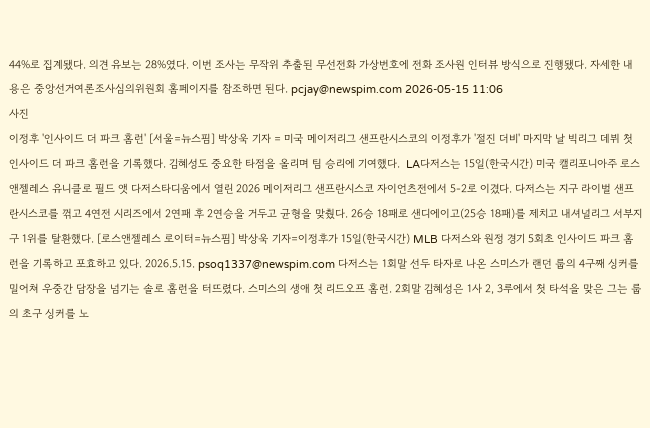44%로 집계됐다. 의견 유보는 28%였다. 이번 조사는 무작위 추출된 무선전화 가상번호에 전화 조사원 인터뷰 방식으로 진행됐다. 자세한 내용은 중앙선거여론조사심의위원회 홈페이지를 참조하면 된다. pcjay@newspim.com 2026-05-15 11:06
사진
이정후 '인사이드 더 파크 홈런' [서울=뉴스핌] 박상욱 기자 = 미국 메이저리그 샌프란시스코의 이정후가 '절진 더비' 마지막 날 빅리그 데뷔 첫 인사이드 더 파크 홈런을 기록했다. 김혜성도 중요한 타점을 올리며 팀 승리에 기여했다.  LA다저스는 15일(한국시간) 미국 캘리포니아주 로스앤젤레스 유니클로 필드 앳 다저스타디움에서 열린 2026 메이저리그 샌프란시스코 자이언츠전에서 5-2로 이겼다. 다저스는 지구 라이벌 샌프란시스코를 꺾고 4연전 시리즈에서 2연패 후 2연승을 거두고 균형을 맞췄다. 26승 18패로 샌디에이고(25승 18패)를 제치고 내셔널리그 서부지구 1위를 탈환했다. [로스앤젤레스 로이터=뉴스핌] 박상욱 기자=이정후가 15일(한국시간) MLB 다저스와 원정 경기 5회초 인사이드 파크 홈런을 기록하고 포효하고 있다. 2026.5.15. psoq1337@newspim.com 다저스는 1회말 선두 타자로 나온 스미스가 랜던 룹의 4구째 싱커를 밀어쳐 우중간 담장을 넘기는 솔로 홈런을 터뜨렸다. 스미스의 생애 첫 리드오프 홈런. 2회말 김혜성은 1사 2, 3루에서 첫 타석을 맞은 그는 룹의 초구 싱커를 노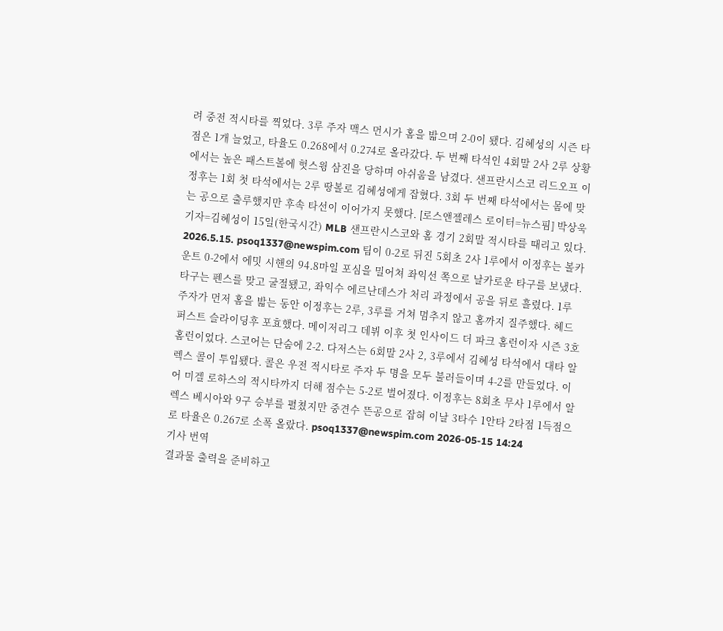려 중전 적시타를 찍었다. 3루 주자 맥스 먼시가 홈을 밟으며 2-0이 됐다. 김혜성의 시즌 타점은 1개 늘었고, 타율도 0.268에서 0.274로 올라갔다. 두 번째 타석인 4회말 2사 2루 상황에서는 높은 패스트볼에 헛스윙 삼진을 당하며 아쉬움을 남겼다. 샌프란시스코 리드오프 이정후는 1회 첫 타석에서는 2루 땅볼로 김혜성에게 잡혔다. 3회 두 번째 타석에서는 몸에 맞는 공으로 출루했지만 후속 타선이 이어가지 못했다. [로스앤젤레스 로이터=뉴스핌] 박상욱 기자=김혜성이 15일(한국시간) MLB 샌프란시스코와 홈 경기 2회말 적시타를 때리고 있다. 2026.5.15. psoq1337@newspim.com 팀이 0-2로 뒤진 5회초 2사 1루에서 이정후는 볼카운트 0-2에서 에밋 시핸의 94.8마일 포심을 밀어쳐 좌익선 쪽으로 날카로운 타구를 보냈다. 타구는 펜스를 맞고 굴절됐고, 좌익수 에르난데스가 처리 과정에서 공을 뒤로 흘렸다. 1루 주자가 먼저 홈을 밟는 동안 이정후는 2루, 3루를 거쳐 멈추지 않고 홈까지 질주했다. 헤드퍼스트 슬라이딩후 포효했다. 메이저리그 데뷔 이후 첫 인사이드 더 파크 홈런이자 시즌 3호 홈런이었다. 스코어는 단숨에 2-2. 다저스는 6회말 2사 2, 3루에서 김혜성 타석에서 대타 알렉스 콜이 투입됐다. 콜은 우전 적시타로 주자 두 명을 모두 불러들이며 4-2를 만들었다. 이어 미겔 로하스의 적시타까지 더해 점수는 5-2로 벌어졌다. 이정후는 8회초 무사 1루에서 알렉스 베시아와 9구 승부를 펼쳤지만 중견수 뜬공으로 잡혀 이날 3타수 1안타 2타점 1득점으로 타율은 0.267로 소폭 올랐다. psoq1337@newspim.com 2026-05-15 14:24
기사 번역
결과물 출력을 준비하고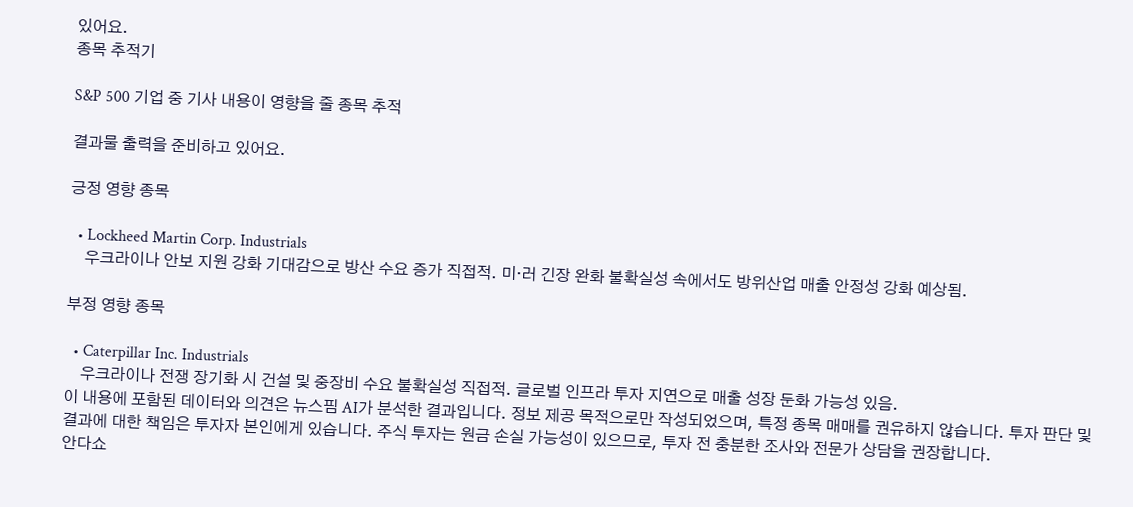있어요.
종목 추적기

S&P 500 기업 중 기사 내용이 영향을 줄 종목 추적

결과물 출력을 준비하고 있어요.

긍정 영향 종목

  • Lockheed Martin Corp. Industrials
    우크라이나 안보 지원 강화 기대감으로 방산 수요 증가 직접적. 미·러 긴장 완화 불확실성 속에서도 방위산업 매출 안정성 강화 예상됨.

부정 영향 종목

  • Caterpillar Inc. Industrials
    우크라이나 전쟁 장기화 시 건설 및 중장비 수요 불확실성 직접적. 글로벌 인프라 투자 지연으로 매출 성장 둔화 가능성 있음.
이 내용에 포함된 데이터와 의견은 뉴스핌 AI가 분석한 결과입니다. 정보 제공 목적으로만 작성되었으며, 특정 종목 매매를 권유하지 않습니다. 투자 판단 및 결과에 대한 책임은 투자자 본인에게 있습니다. 주식 투자는 원금 손실 가능성이 있으므로, 투자 전 충분한 조사와 전문가 상담을 권장합니다.
안다쇼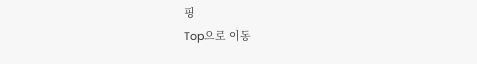핑
Top으로 이동